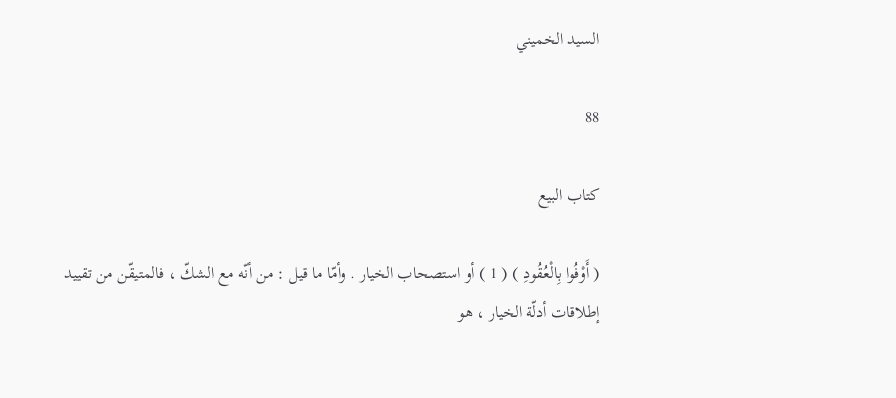السيد الخميني

88

كتاب البيع

( أَوْفُوا بِالْعُقُودِ ) ( 1 ) أو استصحاب الخيار . وأمّا ما قيل : من أنّه مع الشكّ ، فالمتيقّن من تقييد إطلاقات أدلّة الخيار ، هو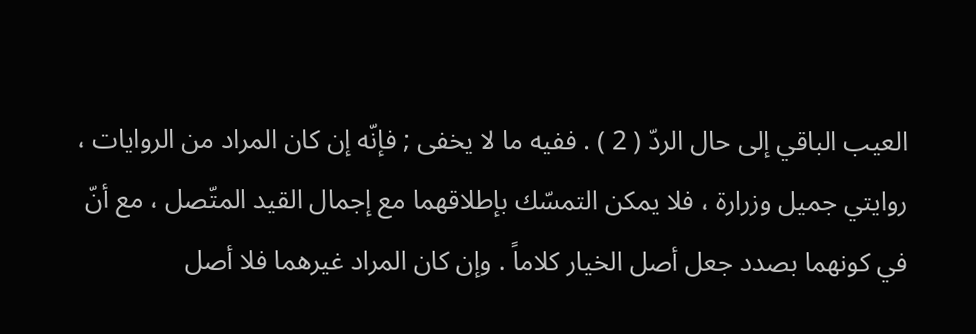العيب الباقي إلى حال الردّ ( 2 ) . ففيه ما لا يخفى ; فإنّه إن كان المراد من الروايات ، روايتي جميل وزرارة ، فلا يمكن التمسّك بإطلاقهما مع إجمال القيد المتّصل ، مع أنّ في كونهما بصدد جعل أصل الخيار كلاماً . وإن كان المراد غيرهما فلا أصل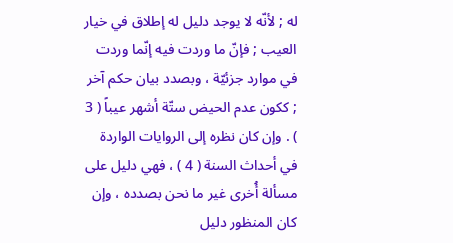له ; لأنّه لا يوجد دليل له إطلاق في خيار العيب ; فإنّ ما وردت فيه إنّما وردت في موارد جزئيّة ، وبصدد بيان حكم آخر ; ككون عدم الحيض ستّة أشهر عيباً ( 3 ) . وإن كان نظره إلى الروايات الواردة في أحداث السنة ( 4 ) ، فهي دليل على مسألة أُخرى غير ما نحن بصدده ، وإن كان المنظور دليل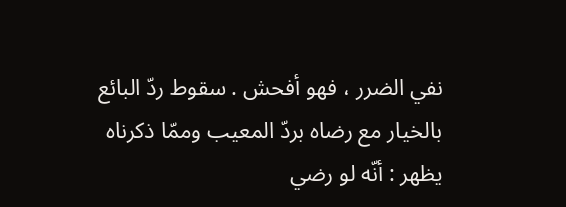نفي الضرر ، فهو أفحش . سقوط ردّ البائع بالخيار مع رضاه بردّ المعيب وممّا ذكرناه يظهر : أنّه لو رضي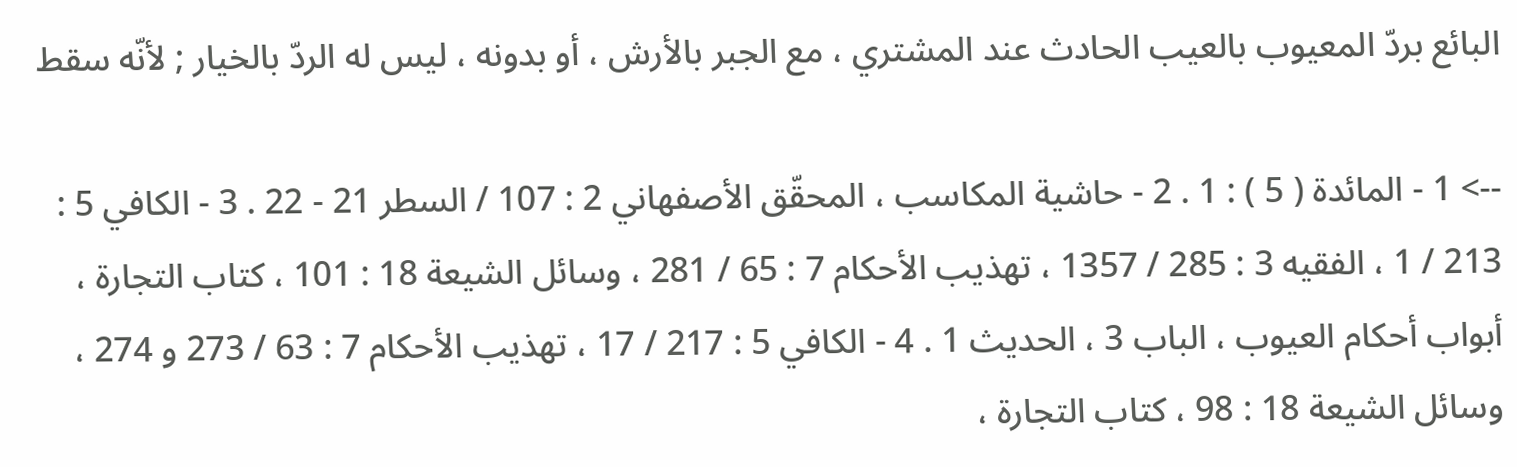البائع بردّ المعيوب بالعيب الحادث عند المشتري ، مع الجبر بالأرش ، أو بدونه ، ليس له الردّ بالخيار ; لأنّه سقط

--> 1 - المائدة ( 5 ) : 1 . 2 - حاشية المكاسب ، المحقّق الأصفهاني 2 : 107 / السطر 21 - 22 . 3 - الكافي 5 : 213 / 1 ، الفقيه 3 : 285 / 1357 ، تهذيب الأحكام 7 : 65 / 281 ، وسائل الشيعة 18 : 101 ، كتاب التجارة ، أبواب أحكام العيوب ، الباب 3 ، الحديث 1 . 4 - الكافي 5 : 217 / 17 ، تهذيب الأحكام 7 : 63 / 273 و 274 ، وسائل الشيعة 18 : 98 ، كتاب التجارة ،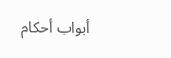أبواب أحكام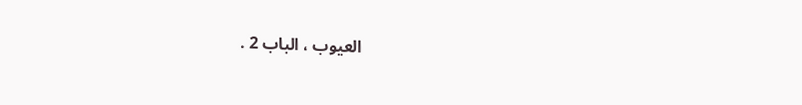العيوب ، الباب 2 .